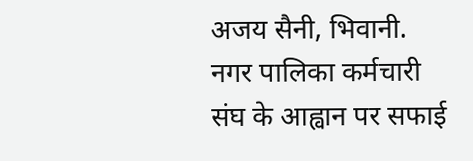अजय सैनी, भिवानी. नगर पालिका कर्मचारी संघ के आह्वान पर सफाई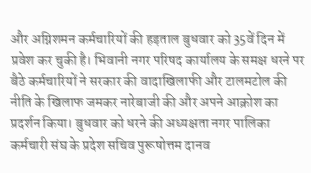और अग्निशमन कर्मचारियों की हड़ताल बुधवार को 35वें दिन में प्रवेश कर चुकी है। भिवानी नगर परिषद कार्यालय के समक्ष धरने पर बैठे कर्मचारियों ने सरकार की वादाखिलाफी और टालमटोल की नीति के खिलाफ जमकर नारेबाजी की और अपने आक्रोश का प्रदर्शन किया। बुधवार को धरने की अध्यक्षता नगर पालिका कर्मचारी संघ के प्रदेश सचिव पुरूषोत्तम दानव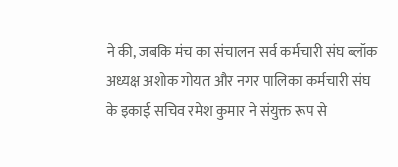ने की, जबकि मंच का संचालन सर्व कर्मचारी संघ ब्लॉक अध्यक्ष अशोक गोयत और नगर पालिका कर्मचारी संघ के इकाई सचिव रमेश कुमार ने संयुक्त रूप से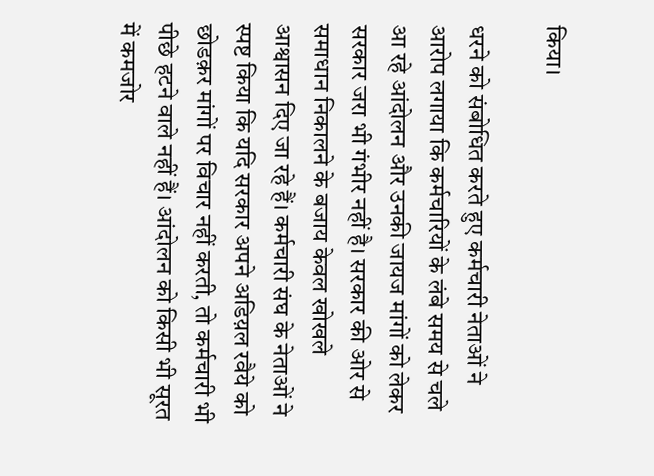किया।

धरने को संबोधित करते हुए कर्मचारी नेताओं ने आरोप लगाया कि कर्मचारियों के लंबे समय से चले आ रहे आंदोलन और उनकी जायज मांगों को लेकर सरकार जरा भी गंभीर नहीं है। सरकार की ओर से समाधान निकालने के बजाय केवल खोखले आश्वासन दिए जा रहे हैं। कर्मचारी संघ के नेताओं ने स्पष्ट किया कि यदि सरकार अपने अडिय़ल रवैये को छोडक़र मांगों पर विचार नहीं करती, तो कर्मचारी भी पीछे हटने वाले नहीं हैं। आंदोलन को किसी भी सूरत में कमजोर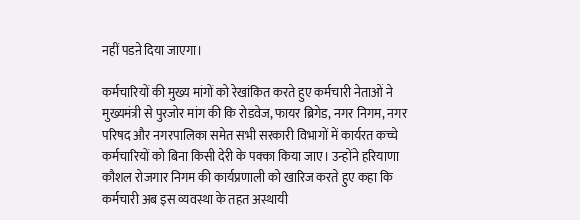नहीं पडऩे दिया जाएगा।

कर्मचारियों की मुख्य मांगों को रेखांकित करते हुए कर्मचारी नेताओं ने मुख्यमंत्री से पुरजोर मांग की कि रोडवेज, फायर ब्रिगेड, नगर निगम, नगर परिषद और नगरपालिका समेत सभी सरकारी विभागों में कार्यरत कच्चे कर्मचारियों को बिना किसी देरी के पक्का किया जाए। उन्होंने हरियाणा कौशल रोजगार निगम की कार्यप्रणाली को खारिज करते हुए कहा कि कर्मचारी अब इस व्यवस्था के तहत अस्थायी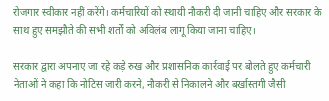रोजगार स्वीकार नहीं करेंगे। कर्मचारियों को स्थायी नौकरी दी जानी चाहिए और सरकार के साथ हुए समझौते की सभी शर्तों को अविलंब लागू किया जाना चाहिए।

सरकार द्वारा अपनाए जा रहे कड़े रुख और प्रशासनिक कार्रवाई पर बोलते हुए कर्मचारी नेताओं ने कहा कि नोटिस जारी करने, नौकरी से निकालने और बर्खास्तगी जैसी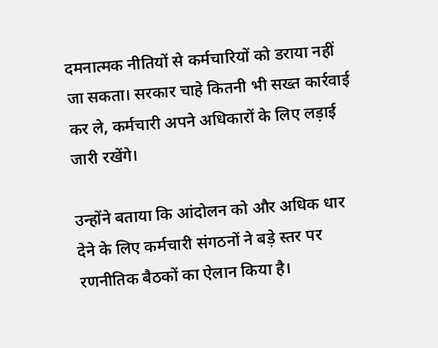दमनात्मक नीतियों से कर्मचारियों को डराया नहीं जा सकता। सरकार चाहे कितनी भी सख्त कार्रवाई कर ले, कर्मचारी अपने अधिकारों के लिए लड़ाई जारी रखेंगे।

उन्होंने बताया कि आंदोलन को और अधिक धार देने के लिए कर्मचारी संगठनों ने बड़े स्तर पर रणनीतिक बैठकों का ऐलान किया है।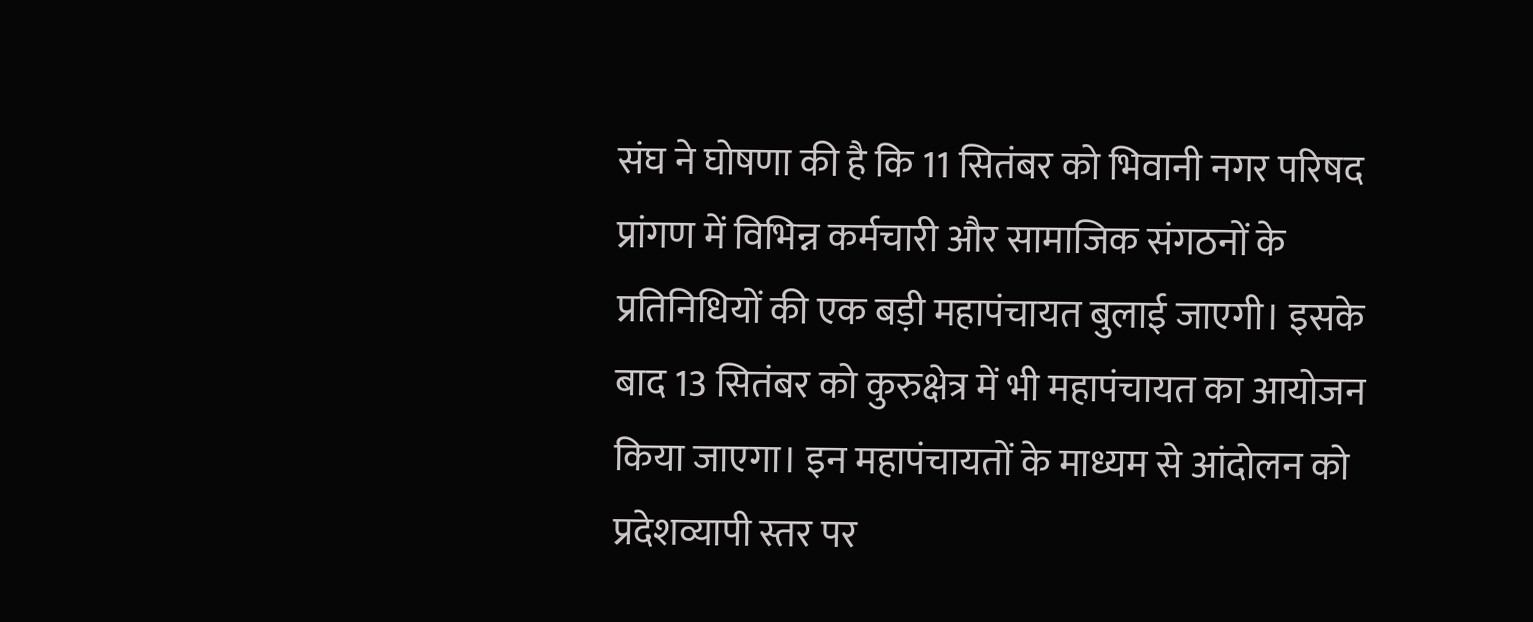संघ ने घोषणा की है कि 11 सितंबर को भिवानी नगर परिषद प्रांगण में विभिन्न कर्मचारी और सामाजिक संगठनों के प्रतिनिधियों की एक बड़ी महापंचायत बुलाई जाएगी। इसके बाद 13 सितंबर को कुरुक्षेत्र में भी महापंचायत का आयोजन किया जाएगा। इन महापंचायतों के माध्यम से आंदोलन को प्रदेशव्यापी स्तर पर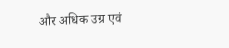और अधिक उग्र एवं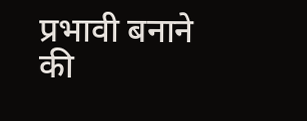प्रभावी बनाने की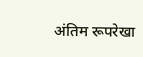अंतिम रूपरेखा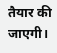तैयार की जाएगी।